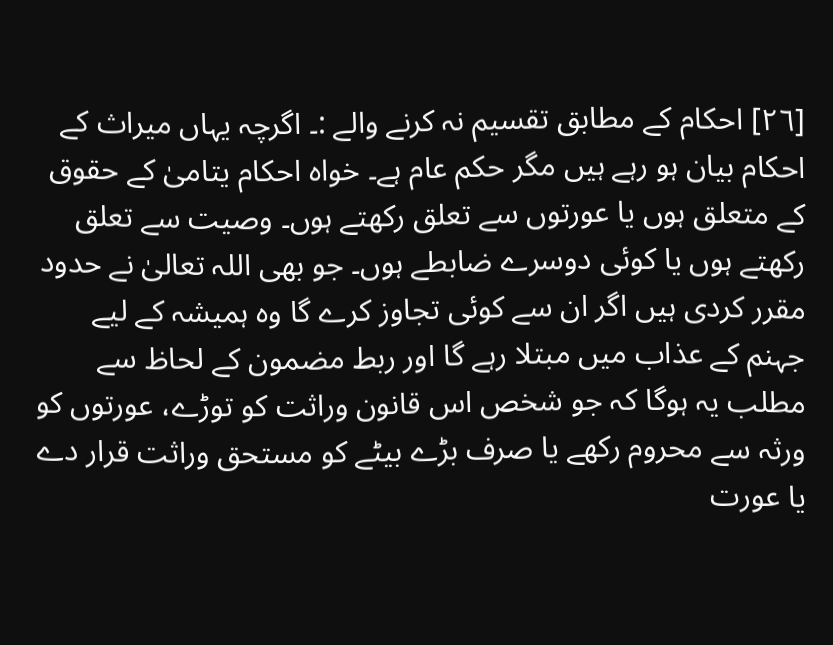[٢٦] احکام کے مطابق تقسیم نہ کرنے والے :۔ اگرچہ یہاں میراث کے احکام بیان ہو رہے ہیں مگر حکم عام ہے۔ خواہ احکام یتامیٰ کے حقوق کے متعلق ہوں یا عورتوں سے تعلق رکھتے ہوں۔ وصیت سے تعلق رکھتے ہوں یا کوئی دوسرے ضابطے ہوں۔ جو بھی اللہ تعالیٰ نے حدود مقرر کردی ہیں اگر ان سے کوئی تجاوز کرے گا وہ ہمیشہ کے لیے جہنم کے عذاب میں مبتلا رہے گا اور ربط مضمون کے لحاظ سے مطلب یہ ہوگا کہ جو شخص اس قانون وراثت کو توڑے، عورتوں کو ورثہ سے محروم رکھے یا صرف بڑے بیٹے کو مستحق وراثت قرار دے یا عورت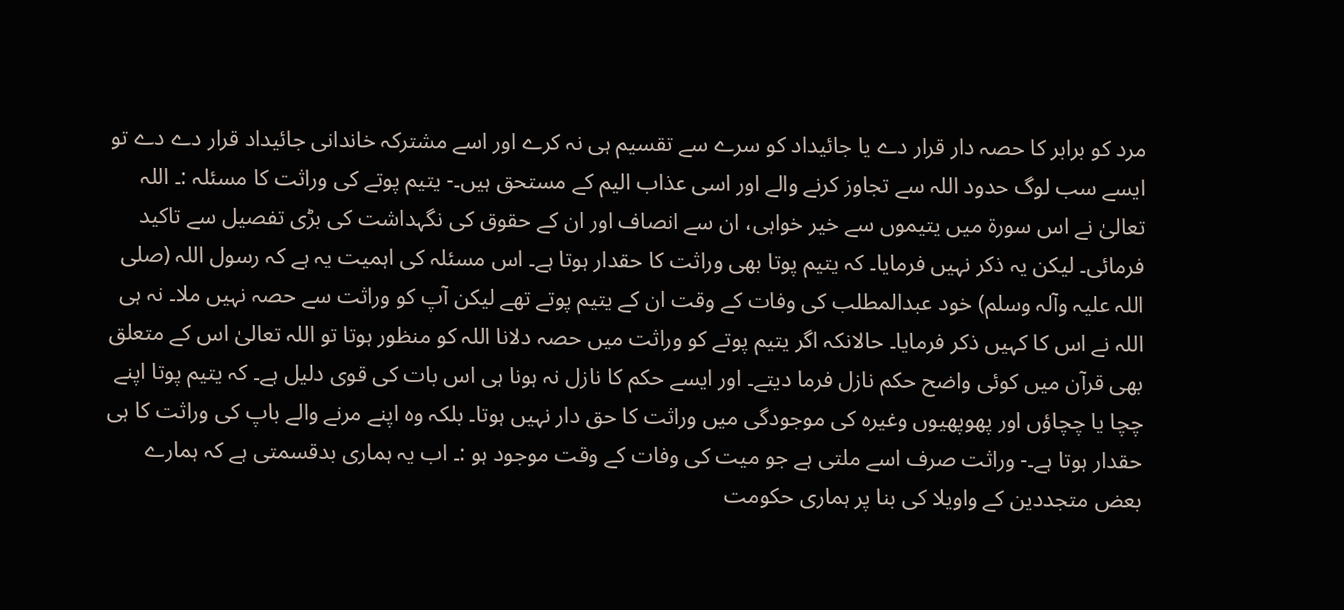مرد کو برابر کا حصہ دار قرار دے یا جائیداد کو سرے سے تقسیم ہی نہ کرے اور اسے مشترکہ خاندانی جائیداد قرار دے دے تو ایسے سب لوگ حدود اللہ سے تجاوز کرنے والے اور اسی عذاب الیم کے مستحق ہیں۔- یتیم پوتے کی وراثت کا مسئلہ :۔ اللہ تعالیٰ نے اس سورة میں یتیموں سے خیر خواہی، ان سے انصاف اور ان کے حقوق کی نگہداشت کی بڑی تفصیل سے تاکید فرمائی۔ لیکن یہ ذکر نہیں فرمایا۔ کہ یتیم پوتا بھی وراثت کا حقدار ہوتا ہے۔ اس مسئلہ کی اہمیت یہ ہے کہ رسول اللہ (صلی اللہ علیہ وآلہ وسلم) خود عبدالمطلب کی وفات کے وقت ان کے یتیم پوتے تھے لیکن آپ کو وراثت سے حصہ نہیں ملا۔ نہ ہی اللہ نے اس کا کہیں ذکر فرمایا۔ حالانکہ اگر یتیم پوتے کو وراثت میں حصہ دلانا اللہ کو منظور ہوتا تو اللہ تعالیٰ اس کے متعلق بھی قرآن میں کوئی واضح حکم نازل فرما دیتے۔ اور ایسے حکم کا نازل نہ ہونا ہی اس بات کی قوی دلیل ہے۔ کہ یتیم پوتا اپنے چچا یا چچاؤں اور پھوپھیوں وغیرہ کی موجودگی میں وراثت کا حق دار نہیں ہوتا۔ بلکہ وہ اپنے مرنے والے باپ کی وراثت کا ہی حقدار ہوتا ہے۔- وراثت صرف اسے ملتی ہے جو میت کی وفات کے وقت موجود ہو :۔ اب یہ ہماری بدقسمتی ہے کہ ہمارے بعض متجددین کے واویلا کی بنا پر ہماری حکومت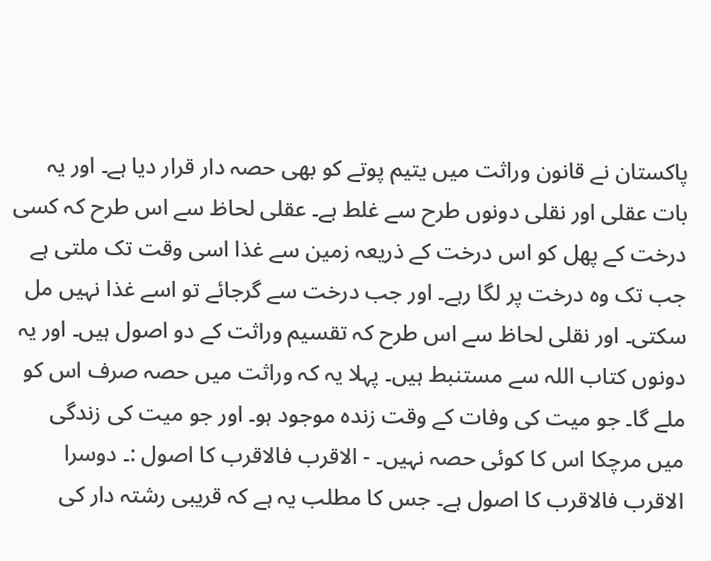پاکستان نے قانون وراثت میں یتیم پوتے کو بھی حصہ دار قرار دیا ہے۔ اور یہ بات عقلی اور نقلی دونوں طرح سے غلط ہے۔ عقلی لحاظ سے اس طرح کہ کسی درخت کے پھل کو اس درخت کے ذریعہ زمین سے غذا اسی وقت تک ملتی ہے جب تک وہ درخت پر لگا رہے۔ اور جب درخت سے گرجائے تو اسے غذا نہیں مل سکتی۔ اور نقلی لحاظ سے اس طرح کہ تقسیم وراثت کے دو اصول ہیں۔ اور یہ دونوں کتاب اللہ سے مستنبط ہیں۔ پہلا یہ کہ وراثت میں حصہ صرف اس کو ملے گا۔ جو میت کی وفات کے وقت زندہ موجود ہو۔ اور جو میت کی زندگی میں مرچکا اس کا کوئی حصہ نہیں۔ - الاقرب فالاقرب کا اصول :۔ دوسرا الاقرب فالاقرب کا اصول ہے۔ جس کا مطلب یہ ہے کہ قریبی رشتہ دار کی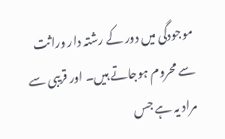موجودگی میں دور کے رشتہ دار وراثت سے محروم ہوجاتے ہیں۔ اور قریبی سے مراد یہ ہے جس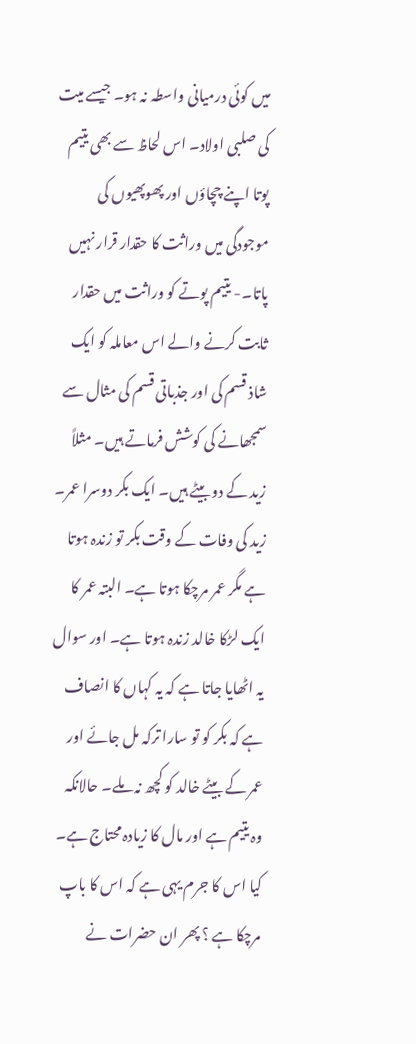میں کوئی درمیانی واسطہ نہ ہو۔ جیسے میت کی صلبی اولاد۔ اس لحاظ سے بھی یتیم پوتا اپنے چچاؤں اور پھوپھیوں کی موجودگی میں وراثت کا حقدار قرار نہیں پاتا۔- یتیم پوتے کو وراثت میں حقدار ثابت کرنے والے اس معاملہ کو ایک شاذ قسم کی اور جذباتی قسم کی مثال سے سمجھانے کی کوشش فرماتے ہیں۔ مثلاً زید کے دو بیٹے ہیں۔ ایک بکر دوسرا عمر۔ زید کی وفات کے وقت بکر تو زندہ ہوتا ہے مگر عمر مرچکا ہوتا ہے۔ البتہ عمر کا ایک لڑکا خالد زندہ ہوتا ہے۔ اور سوال یہ اٹھایا جاتا ہے کہ یہ کہاں کا انصاف ہے کہ بکر کو تو سارا ترکہ مل جائے اور عمر کے بیٹے خالد کو کچھ نہ ملے۔ حالانکہ وہ یتیم ہے اور مال کا زیادہ محتاج ہے۔ کیا اس کا جرم یہی ہے کہ اس کا باپ مرچکا ہے ؟ پھر ان حضرات نے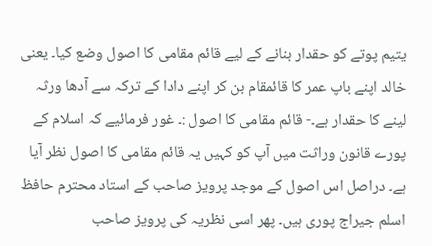یتیم پوتے کو حقدار بنانے کے لیے قائم مقامی کا اصول وضع کیا۔ یعنی خالد اپنے باپ عمر کا قائمقام بن کر اپنے دادا کے ترکہ سے آدھا ورثہ لینے کا حقدار ہے۔- قائم مقامی کا اصول :۔ غور فرمائیے کہ اسلام کے پورے قانون وراثت میں آپ کو کہیں یہ قائم مقامی کا اصول نظر آیا ہے۔ دراصل اس اصول کے موجد پرویز صاحب کے استاد محترم حافظ اسلم جیراج پوری ہیں۔ پھر اسی نظریہ کی پرویز صاحب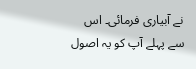نے آبیاری فرمائی۔ اس سے پہلے آپ کو یہ اصول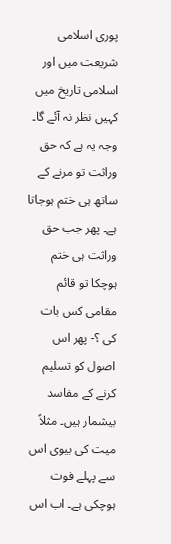پوری اسلامی شریعت میں اور اسلامی تاریخ میں کہیں نظر نہ آئے گا۔ وجہ یہ ہے کہ حق وراثت تو مرنے کے ساتھ ہی ختم ہوجاتا ہے۔ پھر جب حق وراثت ہی ختم ہوچکا تو قائم مقامی کس بات کی ؟- پھر اس اصول کو تسلیم کرنے کے مفاسد بیشمار ہیں۔ مثلاً میت کی بیوی اس سے پہلے فوت ہوچکی ہے۔ اب اس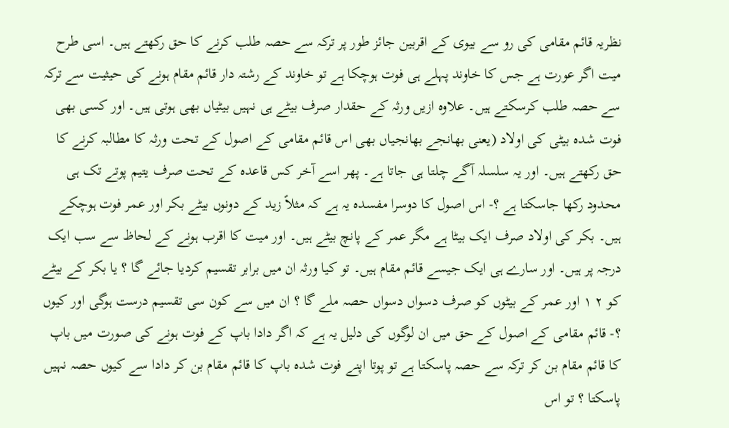نظریہ قائم مقامی کی رو سے بیوی کے اقربین جائز طور پر ترکہ سے حصہ طلب کرنے کا حق رکھتے ہیں۔ اسی طرح میت اگر عورت ہے جس کا خاوند پہلے ہی فوت ہوچکا ہے تو خاوند کے رشتہ دار قائم مقام ہونے کی حیثیت سے ترکہ سے حصہ طلب کرسکتے ہیں۔ علاوہ ازیں ورثہ کے حقدار صرف بیٹے ہی نہیں بیٹیاں بھی ہوتی ہیں۔ اور کسی بھی فوت شدہ بیٹی کی اولاد (یعنی بھانجے بھانجیاں بھی اس قائم مقامی کے اصول کے تحت ورثہ کا مطالبہ کرنے کا حق رکھتے ہیں۔ اور یہ سلسلہ آگے چلتا ہی جاتا ہے۔ پھر اسے آخر کس قاعدہ کے تحت صرف یتیم پوتے تک ہی محدود رکھا جاسکتا ہے ؟- اس اصول کا دوسرا مفسدہ یہ ہے کہ مثلاً زید کے دونوں بیٹے بکر اور عمر فوت ہوچکے ہیں۔ بکر کی اولاد صرف ایک بیٹا ہے مگر عمر کے پانچ بیٹے ہیں۔ اور میت کا اقرب ہونے کے لحاظ سے سب ایک درجہ پر ہیں۔ اور سارے ہی ایک جیسے قائم مقام ہیں۔ تو کیا ورثہ ان میں برابر تقسیم کردیا جائے گا ؟ یا بکر کے بیٹے کو ٢ ١ اور عمر کے بیٹوں کو صرف دسواں دسواں حصہ ملے گا ؟ ان میں سے کون سی تقسیم درست ہوگی اور کیوں ؟- قائم مقامی کے اصول کے حق میں ان لوگوں کی دلیل یہ ہے کہ اگر دادا باپ کے فوت ہونے کی صورت میں باپ کا قائم مقام بن کر ترکہ سے حصہ پاسکتا ہے تو پوتا اپنے فوت شدہ باپ کا قائم مقام بن کر دادا سے کیوں حصہ نہیں پاسکتا ؟ تو اس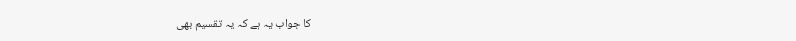کا جواب یہ ہے کہ یہ تقسیم بھی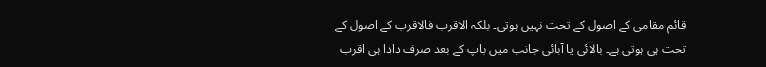قائم مقامی کے اصول کے تحت نہیں ہوتی۔ بلکہ الاقرب فالاقرب کے اصول کے تحت ہی ہوتی ہے۔ بالائی یا آبائی جانب میں باپ کے بعد صرف دادا ہی اقرب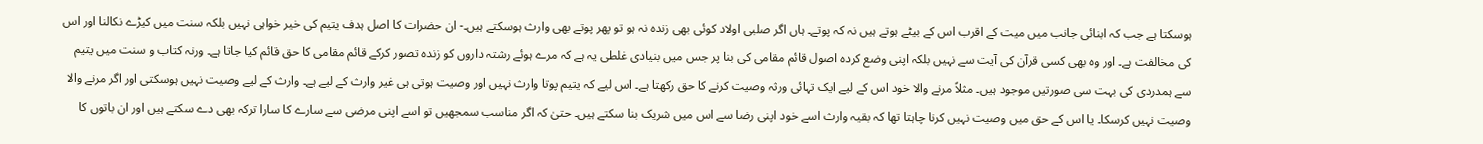ہوسکتا ہے جب کہ ابنائی جانب میں میت کے اقرب اس کے بیٹے ہوتے ہیں نہ کہ پوتے۔ ہاں اگر صلبی اولاد کوئی بھی زندہ نہ ہو تو پھر پوتے بھی وارث ہوسکتے ہیں۔- ان حضرات کا اصل ہدف یتیم کی خیر خواہی نہیں بلکہ سنت میں کیڑے نکالنا اور اس کی مخالفت ہے۔ اور وہ بھی کسی قرآن کی آیت سے نہیں بلکہ اپنی وضع کردہ اصول قائم مقامی کی بنا پر جس میں بنیادی غلطی یہ ہے کہ مرے ہوئے رشتہ داروں کو زندہ تصور کرکے قائم مقامی کا حق قائم کیا جاتا ہے۔ ورنہ کتاب و سنت میں یتیم سے ہمدردی کی بہت سی صورتیں موجود ہیں۔ مثلاً مرنے والا خود اس کے لیے ایک تہائی ورثہ وصیت کرنے کا حق رکھتا ہے۔ اس لیے کہ یتیم پوتا وارث نہیں اور وصیت ہوتی ہی غیر وارث کے لیے ہے۔ وارث کے لیے وصیت نہیں ہوسکتی اور اگر مرنے والا وصیت نہیں کرسکا۔ یا اس کے حق میں وصیت نہیں کرنا چاہتا تھا کہ بقیہ وارث اسے خود اپنی رضا سے اس میں شریک بنا سکتے ہیں۔ حتیٰ کہ اگر مناسب سمجھیں تو اسے اپنی مرضی سے سارے کا سارا ترکہ بھی دے سکتے ہیں اور ان باتوں کا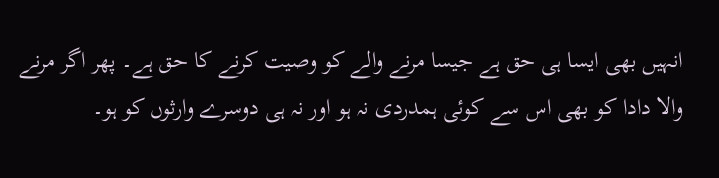انہیں بھی ایسا ہی حق ہے جیسا مرنے والے کو وصیت کرنے کا حق ہے۔ پھر اگر مرنے والا دادا کو بھی اس سے کوئی ہمدردی نہ ہو اور نہ ہی دوسرے وارثوں کو ہو۔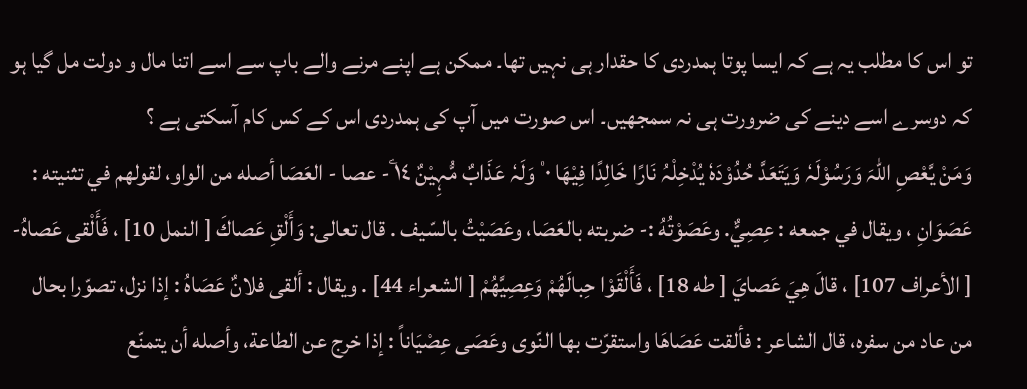تو اس کا مطلب یہ ہے کہ ایسا پوتا ہمدردی کا حقدار ہی نہیں تھا۔ ممکن ہے اپنے مرنے والے باپ سے اسے اتنا مال و دولت مل گیا ہو کہ دوسرے اسے دینے کی ضرورت ہی نہ سمجھیں۔ اس صورت میں آپ کی ہمدردی اس کے کس کام آسکتی ہے ؟
وَمَنْ يَّعْصِ اللہَ وَرَسُوْلَہٗ وَيَتَعَدَّ حُدُوْدَہٗ يُدْخِلْہُ نَارًا خَالِدًا فِيْھَا ٠ ۠ وَلَہٗ عَذَابٌ مُّہِيْنٌ ١٤ ۧ- عصا - العَصَا أصله من الواو، لقولهم في تثنیته : عَصَوَانِ ، ويقال في جمعه : عِصِيٌّ. وعَصَوْتُهُ :- ضربته بالعَصَا، وعَصَيْتُ بالسّيف . قال تعالی: وَأَلْقِ عَصاكَ [ النمل 10] ، فَأَلْقى عَصاهُ- [ الأعراف 107] ، قالَ هِيَ عَصايَ [ طه 18] ، فَأَلْقَوْا حِبالَهُمْ وَعِصِيَّهُمْ [ الشعراء 44] . ويقال : ألقی فلانٌ عَصَاهُ : إذا نزل، تصوّرا بحال من عاد من سفره، قال الشاعر : فألقت عَصَاهَا واستقرّت بها النّوى وعَصَى عِصْيَاناً : إذا خرج عن الطاعة، وأصله أن يتمنّع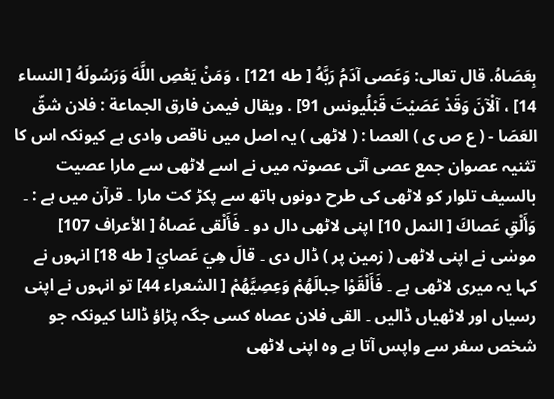بِعَصَاهُ. قال تعالی: وَعَصى آدَمُ رَبَّهُ [ طه 121] ، وَمَنْ يَعْصِ اللَّهَ وَرَسُولَهُ [ النساء 14] ، آلْآنَ وَقَدْ عَصَيْتَ قَبْلُيونس 91] . ويقال فيمن فارق الجماعة : فلان شقّ العَصَا - ( ع ص ی ) العصا : ( لاٹھی ) یہ اصل میں ناقص وادی ہے کیونکہ اس کا تثنیہ عصوان جمع عصی آتی عصوتہ میں نے اسے لاٹھی سے مارا عصیت بالسیف تلوار کو لاٹھی کی طرح دونوں ہاتھ سے پکڑ کت مارا ۔ قرآن میں ہے : ۔ وَأَلْقِ عَصاكَ [ النمل 10] اپنی لاٹھی دال دو ۔ فَأَلْقى عَصاهُ [ الأعراف 107] موسٰی نے اپنی لاٹھی ( زمین پر ) ڈال دی ۔ قالَ هِيَ عَصايَ [ طه 18] انہوں نے کہا یہ میری لاٹھی ہے ۔ فَأَلْقَوْا حِبالَهُمْ وَعِصِيَّهُمْ [ الشعراء 44] تو انہوں نے اپنی رسیاں اور لاٹھیاں ڈالیں ۔ القی فلان عصاہ کسی جگہ پڑاؤ ڈالنا کیونکہ جو شخص سفر سے واپس آتا ہے وہ اپنی لاٹھی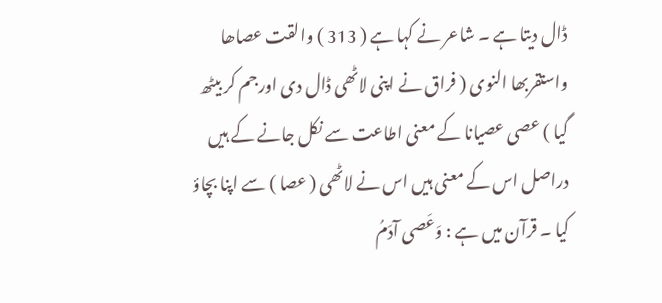ڈال دیتا ہے ۔ شاعر نے کہا ہے ( 313 ) والقت عصاھا واستقربھا النوی ( فراق نے اپنی لاٹھی ڈال دی اور جم کر بیٹھ گیا ) عصی عصیانا کے معنی اطاعت سے نکل جانے کے ہیں دراصل اس کے معنی ہیں اس نے لاٹھی ( عصا ) سے اپنا بچاؤ کیا ۔ قرآن میں ہے : وَعَصى آدَمُ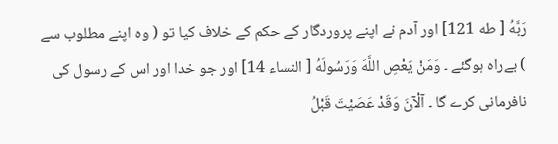رَبَّهُ [ طه 121] اور آدم نے اپنے پروردگار کے حکم کے خلاف کیا تو ( وہ اپنے مطلوب سے ) بےراہ ہوگئے ۔ وَمَنْ يَعْصِ اللَّهَ وَرَسُولَهُ [ النساء 14] اور جو خدا اور اس کے رسول کی نافرمانی کرے گا ۔ آلْآنَ وَقَدْ عَصَيْتَ قَبْلُ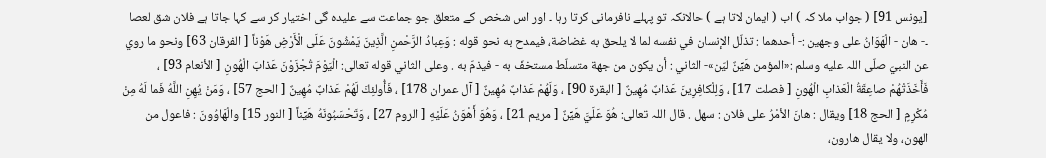[يونس 91] ( جواب ملا کہ ) اب ( ایمان لاتا ہے ) حالانکہ تو پہلے نافرمانی کرتا رہا ۔ اور اس شخص کے متعلق جو جماعت سے علیدہ گی اختیار کر سے کہا جاتا ہے فلان شق لعصا ۔- هان - الْهَوَانُ علی وجهين :- أحدهما : تذلّل الإنسان في نفسه لما لا يلحق به غضاضة، فيمدح به نحو قوله : وَعِبادُ الرَّحْمنِ الَّذِينَ يَمْشُونَ عَلَى الْأَرْضِ هَوْناً [ الفرقان 63] ونحو ما روي عن النبيّ صلّى اللہ عليه وسلم :«المؤمن هَيِّنٌ ليّن»- الثاني : أن يكون من جهة متسلّط مستخفّ به - فيذمّ به . وعلی الثاني قوله تعالی: الْيَوْمَ تُجْزَوْنَ عَذابَ الْهُونِ [ الأنعام 93] ، فَأَخَذَتْهُمْ صاعِقَةُ الْعَذابِ الْهُونِ [ فصلت 17] ، وَلِلْكافِرِينَ عَذابٌ مُهِينٌ [ البقرة 90] ، وَلَهُمْ عَذابٌ مُهِينٌ [ آل عمران 178] ، فَأُولئِكَ لَهُمْ عَذابٌ مُهِينٌ [ الحج 57] ، وَمَنْ يُهِنِ اللَّهُ فَما لَهُ مِنْ مُكْرِمٍ [ الحج 18] ويقال : هانَ الأمْرُ علی فلان : سهل . قال اللہ تعالی: هُوَ عَلَيَّ هَيِّنٌ [ مریم 21] ، وَهُوَ أَهْوَنُ عَلَيْهِ [ الروم 27] ، وَتَحْسَبُونَهُ هَيِّناً [ النور 15] والْهَاوُونَ : فاعول من الهون، ولا يقال هارون،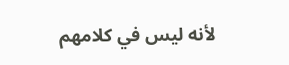لأنه ليس في کلامهم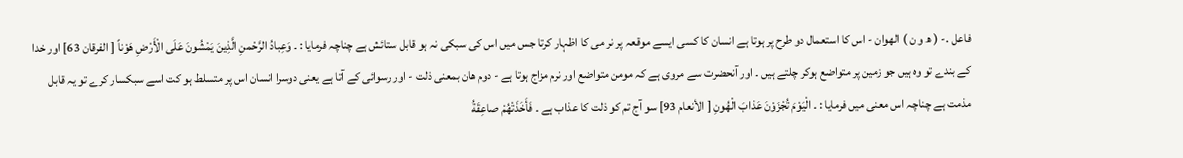فاعل .- ( ھ و ن ) الھوان - اس کا استعمال دو طرح پر ہوتا ہے انسان کا کسی ایسے موقعہ پر نر می کا اظہار کرتا جس میں اس کی سبکی نہ ہو قابل ستائش ہے چناچہ فرمایا : ۔ وَعِبادُ الرَّحْمنِ الَّذِينَ يَمْشُونَ عَلَى الْأَرْضِ هَوْناً [ الفرقان 63] اور خدا کے بندے تو وہ ہیں جو زمین پر متواضع ہوکر چلتے ہیں ۔ اور آنحضرت سے مروی ہے کہ مومن متواضع اور نرم مزاج ہوتا ہے - دوم ھان بمعنی ذلت - اور رسوائی کے آتا ہے یعنی دوسرا انسان اس پر متسلط ہو کت اسے سبکسار کرے تو یہ قابل مذمت ہے چناچہ اس معنی میں فرمایا : ۔ الْيَوْمَ تُجْزَوْنَ عَذابَ الْهُونِ [ الأنعام 93] سو آج تم کو ذلت کا عذاب ہے ۔ فَأَخَذَتْهُمْ صاعِقَةُ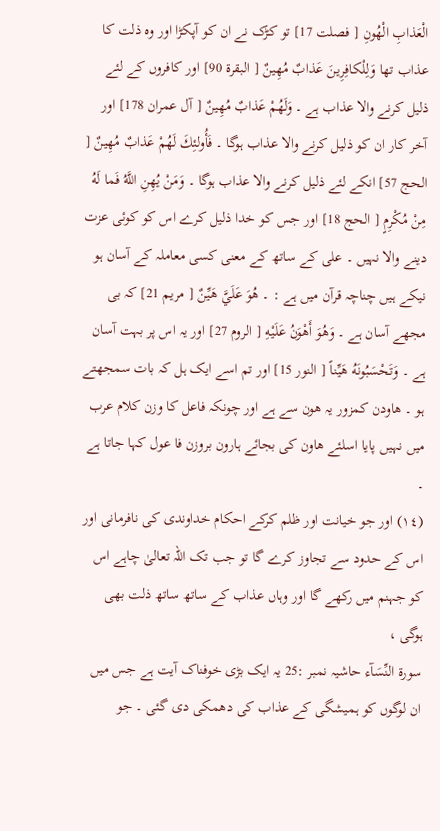الْعَذابِ الْهُونِ [ فصلت 17] تو کڑک نے ان کو آپکڑا اور وہ ذلت کا عذاب تھا وَلِلْكافِرِينَ عَذابٌ مُهِينٌ [ البقرة 90] اور کافروں کے لئے ذلیل کرنے والا عذاب ہے ۔ وَلَهُمْ عَذابٌ مُهِينٌ [ آل عمران 178] اور آخر کار ان کو ذلیل کرنے والا عذاب ہوگا ۔ فَأُولئِكَ لَهُمْ عَذابٌ مُهِينٌ [ الحج 57] انکے لئے ذلیل کرنے والا عذاب ہوگا ۔ وَمَنْ يُهِنِ اللَّهُ فَما لَهُ مِنْ مُكْرِمٍ [ الحج 18] اور جس کو خدا ذلیل کرے اس کو کوئی عزت دینے والا نہیں ۔ علی کے ساتھ کے معنی کسی معاملہ کے آسان ہو نیکے ہیں چناچہ قرآن میں ہے : ۔ هُوَ عَلَيَّ هَيِّنٌ [ مریم 21] کہ بی مجھے آسان ہے ۔ وَهُوَ أَهْوَنُ عَلَيْهِ [ الروم 27] اور یہ اس پر بہت آسان ہے ۔ وَتَحْسَبُونَهُ هَيِّناً [ النور 15] اور تم اسے ایک ہل کہ بات سمجھتے ہو ۔ ھاودن کمزور یہ ھون سے ہے اور چونکہ فاعل کا وزن کلام عرب میں نہیں پایا اسلئے ھاون کی بجائے ہارون بروزن فا عول کہا جاتا ہے ۔
(١٤) اور جو خیانت اور ظلم کرکے احکام خداوندی کی نافرمانی اور اس کے حدود سے تجاوز کرے گا تو جب تک اللہ تعالیٰ چاہے اس کو جہنم میں رکھے گا اور وہاں عذاب کے ساتھ ساتھ ذلت بھی ہوگی ،
سورة النِّسَآء حاشیہ نمبر :25 یہ ایک بڑی خوفناک آیت ہے جس میں ان لوگوں کو ہمیشگی کے عذاب کی دھمکی دی گئی ۔ جو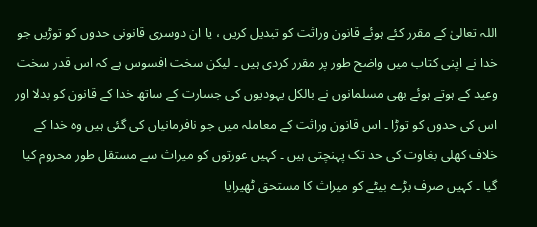اللہ تعالیٰ کے مقرر کئے ہوئے قانون وراثت کو تبدیل کریں ، یا ان دوسری قانونی حدوں کو توڑیں جو خدا نے اپنی کتاب میں واضح طور پر مقرر کردی ہیں ۔ لیکن سخت افسوس ہے کہ اس قدر سخت وعید کے ہوتے ہوئے بھی مسلمانوں نے بالکل یہودیوں کی جسارت کے ساتھ خدا کے قانون کو بدلا اور اس کی حدوں کو توڑا ۔ اس قانون وراثت کے معاملہ میں جو نافرمانیاں کی گئی ہیں وہ خدا کے خلاف کھلی بغاوت کی حد تک پہنچتی ہیں ۔ کہیں عورتوں کو میراث سے مستقل طور محروم کیا گیا ۔ کہیں صرف بڑے بیٹے کو میراث کا مستحق ٹھیرایا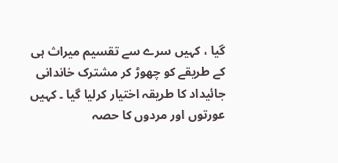گیا ، کہیں سرے سے تقسیم میراث ہی کے طریقے کو چھوڑ کر مشترک خاندانی جائیداد کا طریقہ اختیار کرلیا گیا ۔ کہیں عورتوں اور مردوں کا حصہ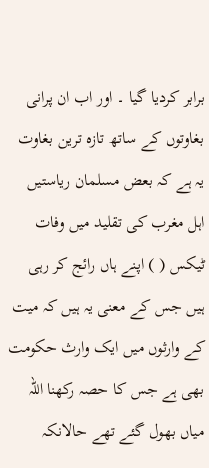برابر کردیا گیا ۔ اور اب ان پرانی بغاوتوں کے ساتھ تازہ ترین بغاوت یہ ہے کہ بعض مسلمان ریاستیں اہل مغرب کی تقلید میں وفات ٹیکس ( ) اپنے ہاں رائج کر رہی ہیں جس کے معنی یہ ہیں کہ میت کے وارثوں میں ایک وارث حکومت بھی ہے جس کا حصہ رکھنا اللہ میاں بھول گئے تھے حالانکہ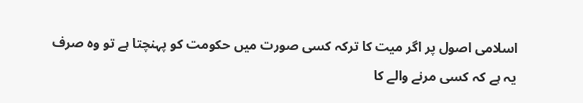اسلامی اصول پر اگر میت کا ترکہ کسی صورت میں حکومت کو پہنچتا ہے تو وہ صرف یہ ہے کہ کسی مرنے والے کا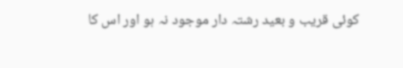کوئی قریب و بعید رشتہ دار موجود نہ ہو اور اس کا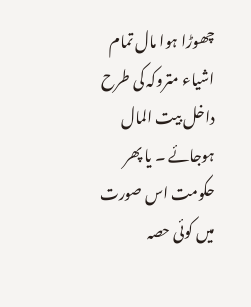چھوڑا ہوا مال تمام اشیاء متروکہ کی طرح داخل بیت المال ہوجائے ۔ یا پھر حکومت اس صورت میں کوئی حصہ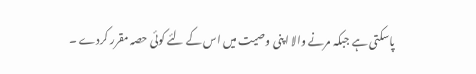پاسکتی ہے جبکہ مرنے والا اپنی وصیت میں اس کے لئے کوئی حصہ مقرر کردے ۔